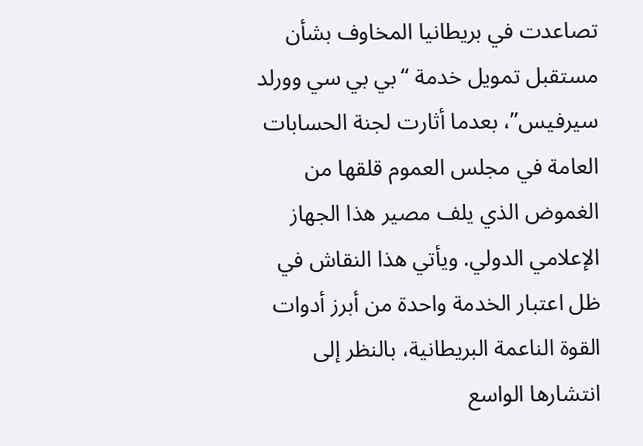تصاعدت في بريطانيا المخاوف بشأن مستقبل تمويل خدمة “بي بي سي وورلد سيرفيس”، بعدما أثارت لجنة الحسابات العامة في مجلس العموم قلقها من الغموض الذي يلف مصير هذا الجهاز الإعلامي الدولي. ويأتي هذا النقاش في ظل اعتبار الخدمة واحدة من أبرز أدوات القوة الناعمة البريطانية، بالنظر إلى انتشارها الواسع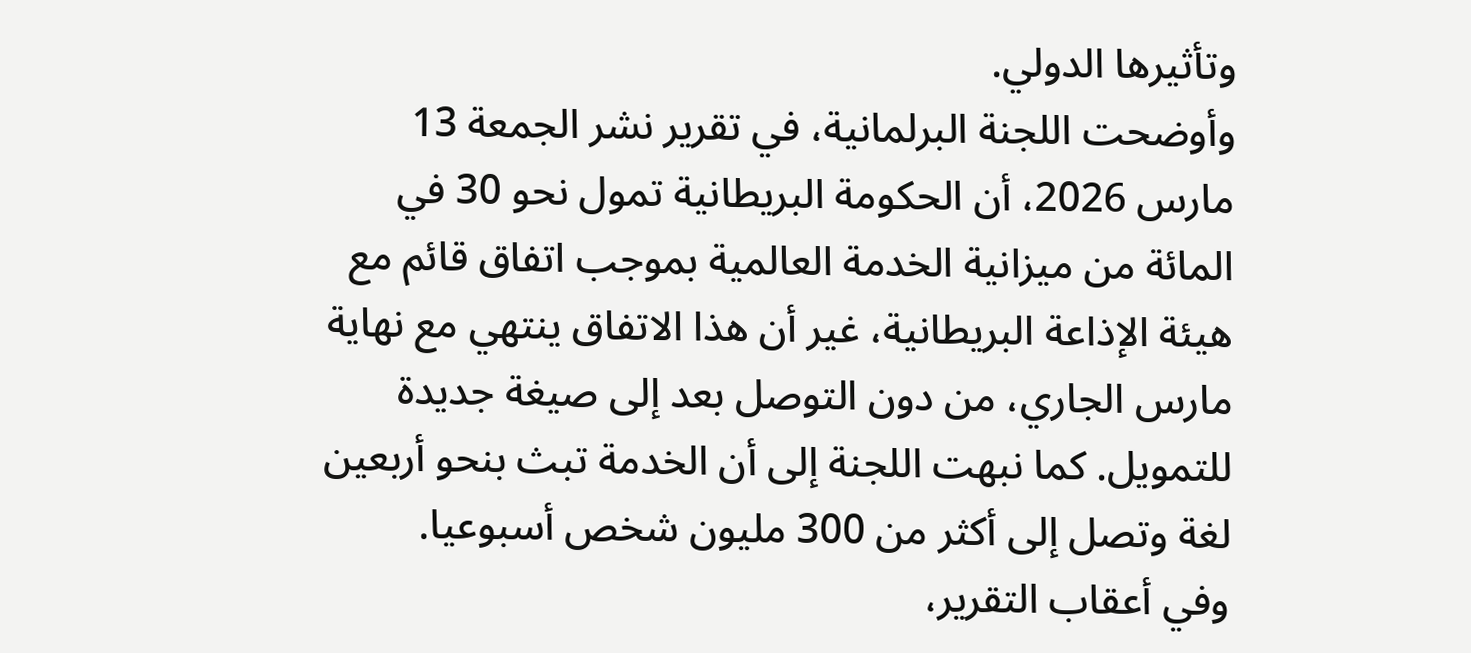وتأثيرها الدولي.
وأوضحت اللجنة البرلمانية، في تقرير نشر الجمعة 13 مارس 2026، أن الحكومة البريطانية تمول نحو 30 في المائة من ميزانية الخدمة العالمية بموجب اتفاق قائم مع هيئة الإذاعة البريطانية، غير أن هذا الاتفاق ينتهي مع نهاية مارس الجاري، من دون التوصل بعد إلى صيغة جديدة للتمويل. كما نبهت اللجنة إلى أن الخدمة تبث بنحو أربعين لغة وتصل إلى أكثر من 300 مليون شخص أسبوعيا.
وفي أعقاب التقرير،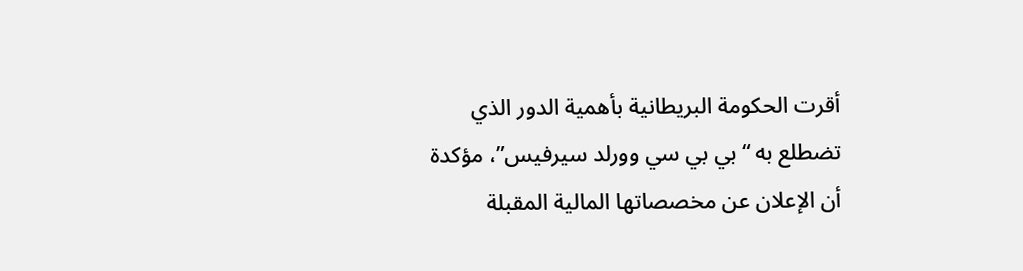أقرت الحكومة البريطانية بأهمية الدور الذي تضطلع به “بي بي سي وورلد سيرفيس”، مؤكدة أن الإعلان عن مخصصاتها المالية المقبلة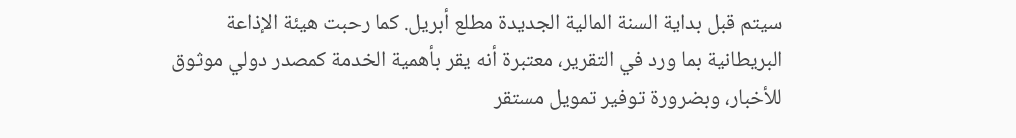سيتم قبل بداية السنة المالية الجديدة مطلع أبريل. كما رحبت هيئة الإذاعة البريطانية بما ورد في التقرير، معتبرة أنه يقر بأهمية الخدمة كمصدر دولي موثوق للأخبار، وبضرورة توفير تمويل مستقر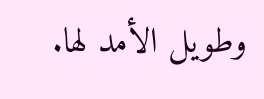وطويل الأمد لها.